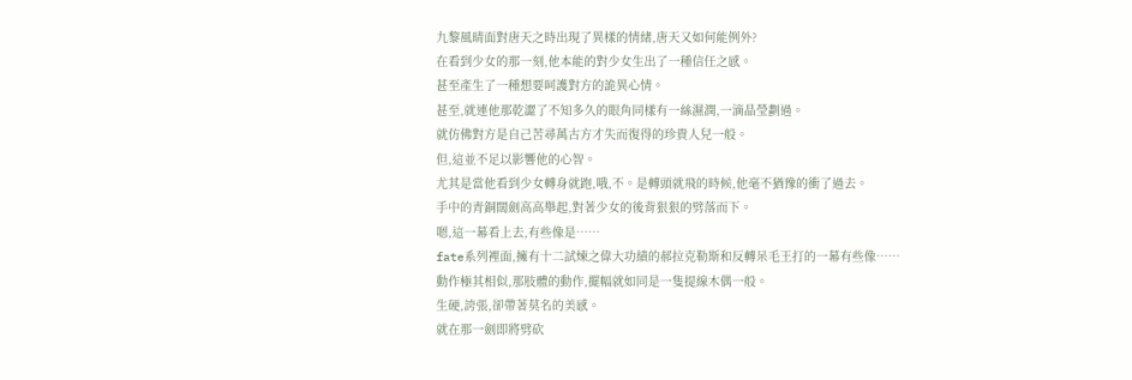九黎風晴面對唐天之時出現了異樣的情緒,唐天又如何能例外?
在看到少女的那一刻,他本能的對少女生出了一種信任之感。
甚至產生了一種想要呵護對方的詭異心情。
甚至,就連他那乾澀了不知多久的眼角同樣有一絲濕潤,一滴晶瑩劃過。
就仿佛對方是自己苦尋萬古方才失而復得的珍貴人兒一般。
但,這並不足以影響他的心智。
尤其是當他看到少女轉身就跑,哦,不。是轉頭就飛的時候,他毫不猶豫的衝了過去。
手中的青銅闊劍高高舉起,對著少女的後背狠狠的劈落而下。
嗯,這一幕看上去,有些像是……
fate系列裡面,擁有十二試煉之偉大功績的郝拉克勒斯和反轉呆毛王打的一幕有些像……
動作極其相似,那肢體的動作,擺幅就如同是一隻提線木偶一般。
生硬,誇張,卻帶著莫名的美感。
就在那一劍即將劈砍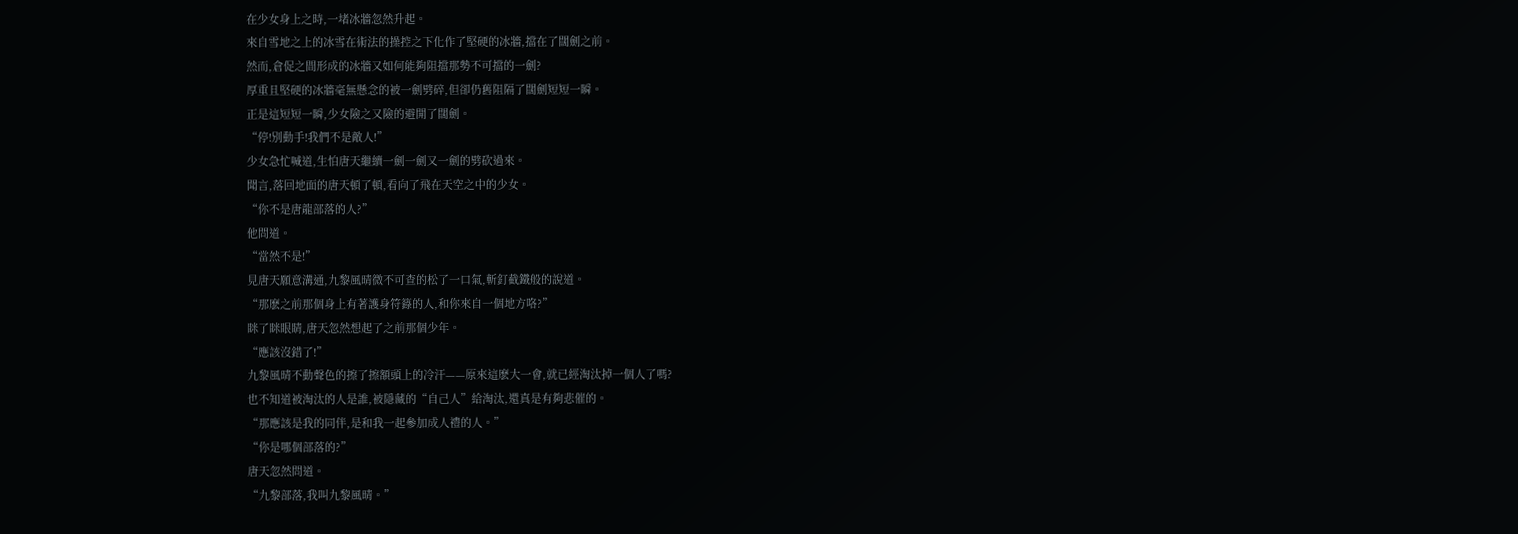在少女身上之時,一堵冰牆忽然升起。
來自雪地之上的冰雪在術法的操控之下化作了堅硬的冰牆,擋在了闊劍之前。
然而,倉促之間形成的冰牆又如何能夠阻擋那勢不可擋的一劍?
厚重且堅硬的冰牆毫無懸念的被一劍劈碎,但卻仍舊阻隔了闊劍短短一瞬。
正是這短短一瞬,少女險之又險的避開了闊劍。
“停!別動手!我們不是敵人!”
少女急忙喊道,生怕唐天繼續一劍一劍又一劍的劈砍過來。
聞言,落回地面的唐天頓了頓,看向了飛在天空之中的少女。
“你不是唐龍部落的人?”
他問道。
“當然不是!”
見唐天願意溝通,九黎風晴微不可查的松了一口氣,斬釘截鐵般的說道。
“那麽之前那個身上有著護身符籙的人,和你來自一個地方咯?”
眯了眯眼睛,唐天忽然想起了之前那個少年。
“應該沒錯了!”
九黎風晴不動聲色的擦了擦額頭上的冷汗——原來這麽大一會,就已經淘汰掉一個人了嗎?
也不知道被淘汰的人是誰,被隱藏的“自己人”給淘汰,還真是有夠悲催的。
“那應該是我的同伴,是和我一起參加成人禮的人。”
“你是哪個部落的?”
唐天忽然問道。
“九黎部落,我叫九黎風晴。”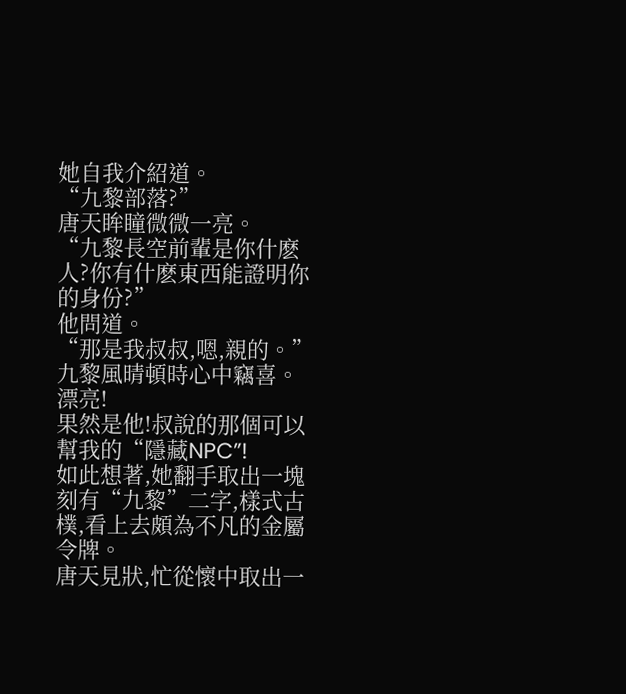她自我介紹道。
“九黎部落?”
唐天眸瞳微微一亮。
“九黎長空前輩是你什麽人?你有什麽東西能證明你的身份?”
他問道。
“那是我叔叔,嗯,親的。”
九黎風晴頓時心中竊喜。
漂亮!
果然是他!叔說的那個可以幫我的“隱藏NPC”!
如此想著,她翻手取出一塊刻有“九黎”二字,樣式古樸,看上去頗為不凡的金屬令牌。
唐天見狀,忙從懷中取出一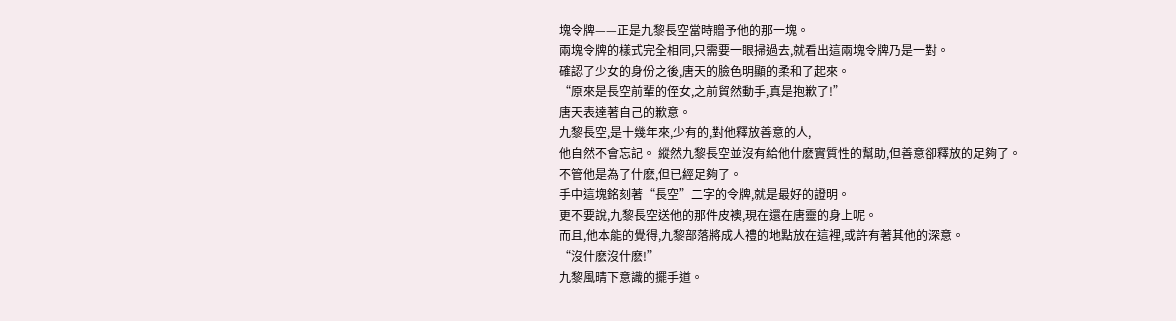塊令牌——正是九黎長空當時贈予他的那一塊。
兩塊令牌的樣式完全相同,只需要一眼掃過去,就看出這兩塊令牌乃是一對。
確認了少女的身份之後,唐天的臉色明顯的柔和了起來。
“原來是長空前輩的侄女,之前貿然動手,真是抱歉了!”
唐天表達著自己的歉意。
九黎長空,是十幾年來,少有的,對他釋放善意的人,
他自然不會忘記。 縱然九黎長空並沒有給他什麽實質性的幫助,但善意卻釋放的足夠了。
不管他是為了什麽,但已經足夠了。
手中這塊銘刻著“長空”二字的令牌,就是最好的證明。
更不要說,九黎長空送他的那件皮襖,現在還在唐靈的身上呢。
而且,他本能的覺得,九黎部落將成人禮的地點放在這裡,或許有著其他的深意。
“沒什麽沒什麽!”
九黎風晴下意識的擺手道。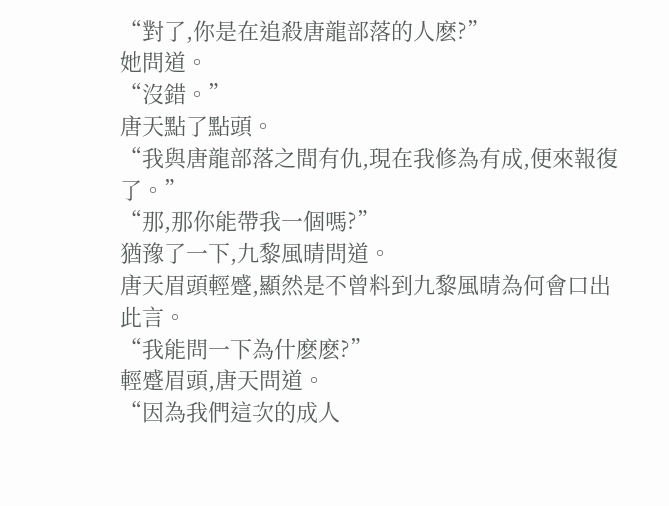“對了,你是在追殺唐龍部落的人麽?”
她問道。
“沒錯。”
唐天點了點頭。
“我與唐龍部落之間有仇,現在我修為有成,便來報復了。”
“那,那你能帶我一個嗎?”
猶豫了一下,九黎風晴問道。
唐天眉頭輕蹙,顯然是不曾料到九黎風晴為何會口出此言。
“我能問一下為什麽麽?”
輕蹙眉頭,唐天問道。
“因為我們這次的成人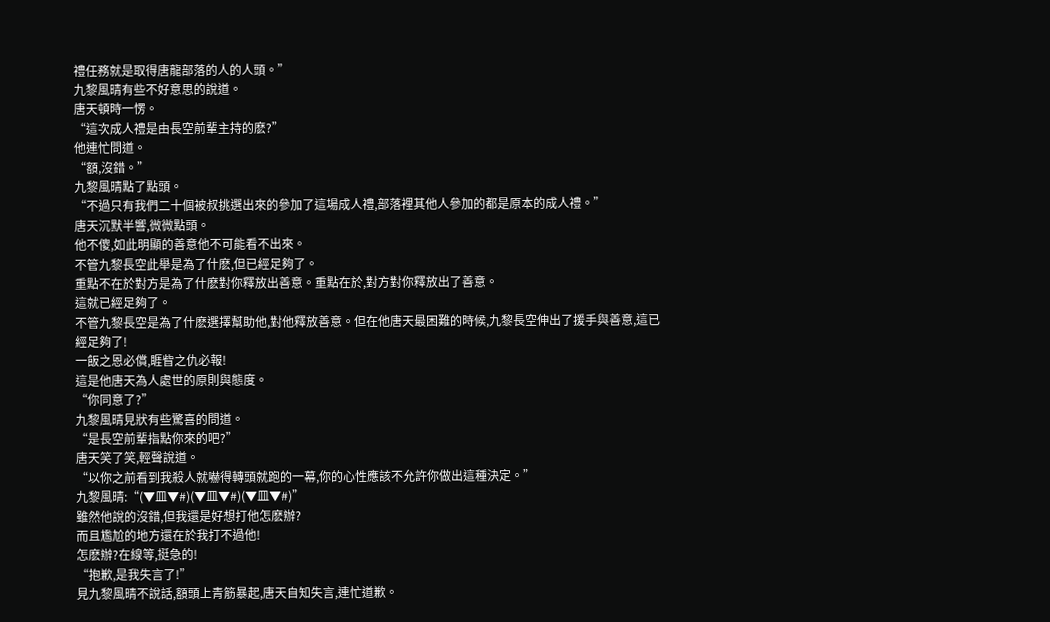禮任務就是取得唐龍部落的人的人頭。”
九黎風晴有些不好意思的說道。
唐天頓時一愣。
“這次成人禮是由長空前輩主持的麽?”
他連忙問道。
“額,沒錯。”
九黎風晴點了點頭。
“不過只有我們二十個被叔挑選出來的參加了這場成人禮,部落裡其他人參加的都是原本的成人禮。”
唐天沉默半響,微微點頭。
他不傻,如此明顯的善意他不可能看不出來。
不管九黎長空此舉是為了什麽,但已經足夠了。
重點不在於對方是為了什麽對你釋放出善意。重點在於,對方對你釋放出了善意。
這就已經足夠了。
不管九黎長空是為了什麽選擇幫助他,對他釋放善意。但在他唐天最困難的時候,九黎長空伸出了援手與善意,這已經足夠了!
一飯之恩必償,睚眥之仇必報!
這是他唐天為人處世的原則與態度。
“你同意了?”
九黎風晴見狀有些驚喜的問道。
“是長空前輩指點你來的吧?”
唐天笑了笑,輕聲說道。
“以你之前看到我殺人就嚇得轉頭就跑的一幕,你的心性應該不允許你做出這種決定。”
九黎風晴:“(▼皿▼#)(▼皿▼#)(▼皿▼#)”
雖然他說的沒錯,但我還是好想打他怎麽辦?
而且尷尬的地方還在於我打不過他!
怎麽辦?在線等,挺急的!
“抱歉,是我失言了!”
見九黎風晴不說話,額頭上青筋暴起,唐天自知失言,連忙道歉。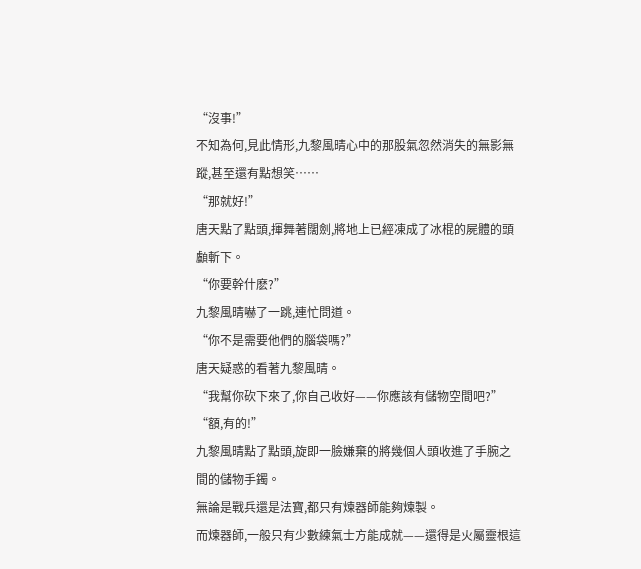“沒事!”
不知為何,見此情形,九黎風晴心中的那股氣忽然消失的無影無蹤,甚至還有點想笑……
“那就好!”
唐天點了點頭,揮舞著闊劍,將地上已經凍成了冰棍的屍體的頭顱斬下。
“你要幹什麽?”
九黎風晴嚇了一跳,連忙問道。
“你不是需要他們的腦袋嗎?”
唐天疑惑的看著九黎風晴。
“我幫你砍下來了,你自己收好——你應該有儲物空間吧?”
“額,有的!”
九黎風晴點了點頭,旋即一臉嫌棄的將幾個人頭收進了手腕之間的儲物手鐲。
無論是戰兵還是法寶,都只有煉器師能夠煉製。
而煉器師,一般只有少數練氣士方能成就——還得是火屬靈根這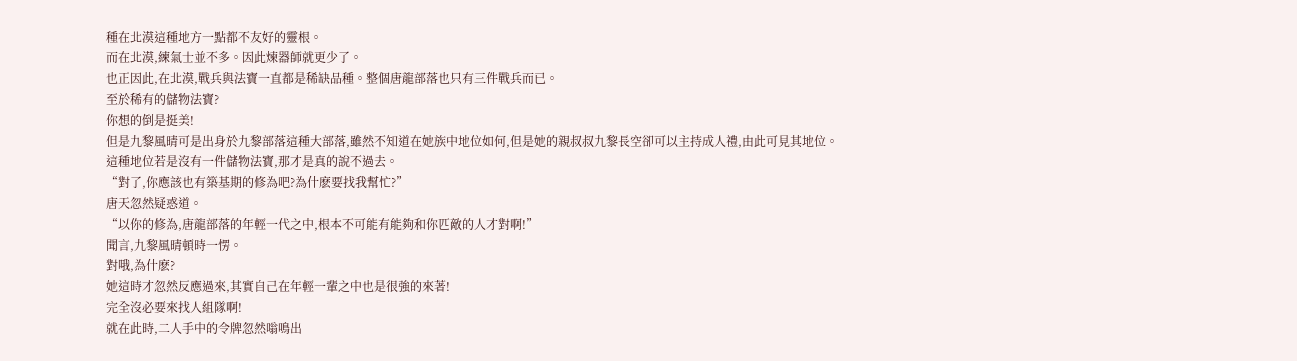種在北漠這種地方一點都不友好的靈根。
而在北漠,練氣士並不多。因此煉器師就更少了。
也正因此,在北漠,戰兵與法寶一直都是稀缺品種。整個唐龍部落也只有三件戰兵而已。
至於稀有的儲物法寶?
你想的倒是挺美!
但是九黎風晴可是出身於九黎部落這種大部落,雖然不知道在她族中地位如何,但是她的親叔叔九黎長空卻可以主持成人禮,由此可見其地位。
這種地位若是沒有一件儲物法寶,那才是真的說不過去。
“對了,你應該也有築基期的修為吧?為什麽要找我幫忙?”
唐天忽然疑惑道。
“以你的修為,唐龍部落的年輕一代之中,根本不可能有能夠和你匹敵的人才對啊!”
聞言,九黎風晴頓時一愣。
對哦,為什麽?
她這時才忽然反應過來,其實自己在年輕一輩之中也是很強的來著!
完全沒必要來找人組隊啊!
就在此時,二人手中的令牌忽然嗡鳴出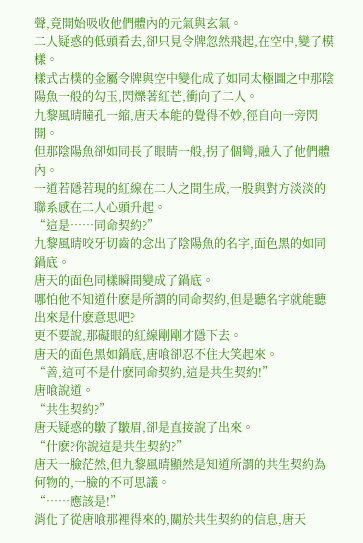聲,竟開始吸收他們體內的元氣與玄氣。
二人疑惑的低頭看去,卻只見令牌忽然飛起,在空中,變了模樣。
樣式古樸的金屬令牌與空中變化成了如同太極圖之中那陰陽魚一般的勾玉,閃爍著紅芒,衝向了二人。
九黎風晴瞳孔一縮,唐天本能的覺得不妙,徑自向一旁閃開。
但那陰陽魚卻如同長了眼睛一般,拐了個彎,融入了他們體內。
一道若隱若現的紅線在二人之間生成,一股與對方淡淡的聯系感在二人心頭升起。
“這是……同命契約?”
九黎風晴咬牙切齒的念出了陰陽魚的名字,面色黑的如同鍋底。
唐天的面色同樣瞬間變成了鍋底。
哪怕他不知道什麽是所謂的同命契約,但是聽名字就能聽出來是什麽意思吧?
更不要說,那礙眼的紅線剛剛才隱下去。
唐天的面色黑如鍋底,唐喰卻忍不住大笑起來。
“善,這可不是什麽同命契約,這是共生契約!”
唐喰說道。
“共生契約?”
唐天疑惑的皺了皺眉,卻是直接說了出來。
“什麽?你說這是共生契約?”
唐天一臉茫然,但九黎風晴顯然是知道所謂的共生契約為何物的,一臉的不可思議。
“……應該是!”
消化了從唐喰那裡得來的,關於共生契約的信息,唐天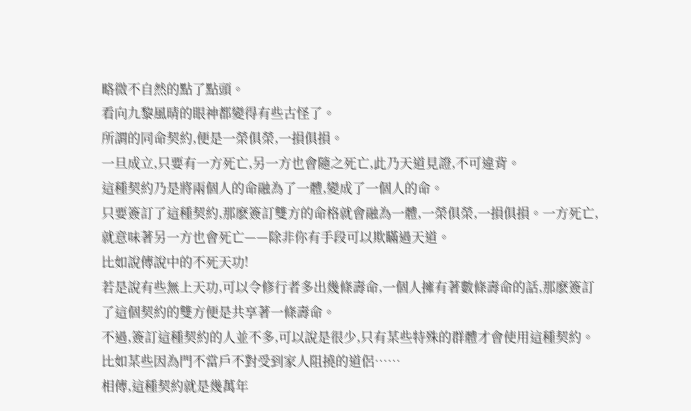略微不自然的點了點頭。
看向九黎風晴的眼神都變得有些古怪了。
所謂的同命契約,便是一榮俱榮,一損俱損。
一旦成立,只要有一方死亡,另一方也會隨之死亡,此乃天道見證,不可違背。
這種契約乃是將兩個人的命融為了一體,變成了一個人的命。
只要簽訂了這種契約,那麽簽訂雙方的命格就會融為一體,一榮俱榮,一損俱損。一方死亡,就意味著另一方也會死亡——除非你有手段可以欺瞞過天道。
比如說傳說中的不死天功!
若是說有些無上天功,可以令修行者多出幾條壽命,一個人擁有著數條壽命的話,那麽簽訂了這個契約的雙方便是共享著一條壽命。
不過,簽訂這種契約的人並不多,可以說是很少,只有某些特殊的群體才會使用這種契約。
比如某些因為門不當戶不對受到家人阻撓的道侶……
相傳,這種契約就是幾萬年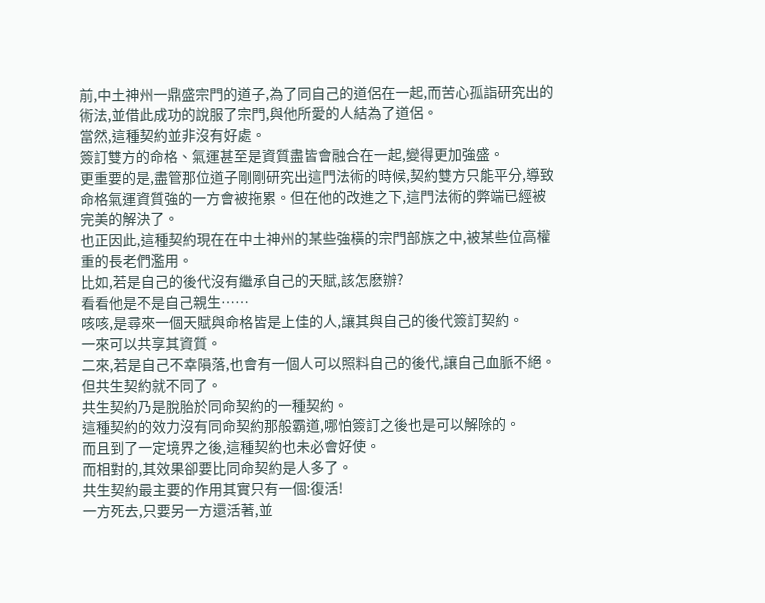前,中土神州一鼎盛宗門的道子,為了同自己的道侶在一起,而苦心孤詣研究出的術法,並借此成功的說服了宗門,與他所愛的人結為了道侶。
當然,這種契約並非沒有好處。
簽訂雙方的命格、氣運甚至是資質盡皆會融合在一起,變得更加強盛。
更重要的是,盡管那位道子剛剛研究出這門法術的時候,契約雙方只能平分,導致命格氣運資質強的一方會被拖累。但在他的改進之下,這門法術的弊端已經被完美的解決了。
也正因此,這種契約現在在中土神州的某些強橫的宗門部族之中,被某些位高權重的長老們濫用。
比如,若是自己的後代沒有繼承自己的天賦,該怎麽辦?
看看他是不是自己親生……
咳咳,是尋來一個天賦與命格皆是上佳的人,讓其與自己的後代簽訂契約。
一來可以共享其資質。
二來,若是自己不幸隕落,也會有一個人可以照料自己的後代,讓自己血脈不絕。
但共生契約就不同了。
共生契約乃是脫胎於同命契約的一種契約。
這種契約的效力沒有同命契約那般霸道,哪怕簽訂之後也是可以解除的。
而且到了一定境界之後,這種契約也未必會好使。
而相對的,其效果卻要比同命契約是人多了。
共生契約最主要的作用其實只有一個:復活!
一方死去,只要另一方還活著,並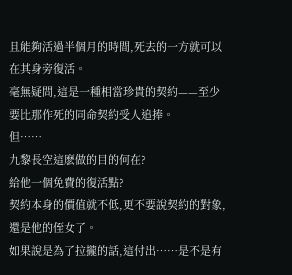且能夠活過半個月的時間,死去的一方就可以在其身旁復活。
毫無疑問,這是一種相當珍貴的契約——至少要比那作死的同命契約受人追捧。
但……
九黎長空這麽做的目的何在?
給他一個免費的復活點?
契約本身的價值就不低,更不要說契約的對象,還是他的侄女了。
如果說是為了拉攏的話,這付出……是不是有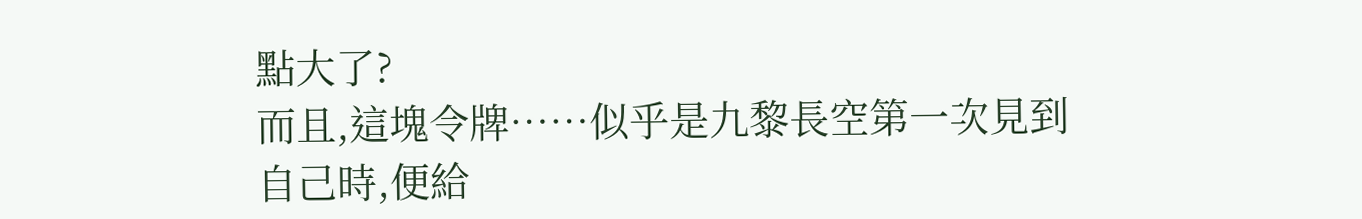點大了?
而且,這塊令牌……似乎是九黎長空第一次見到自己時,便給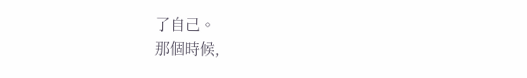了自己。
那個時候,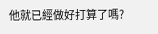他就已經做好打算了嗎?